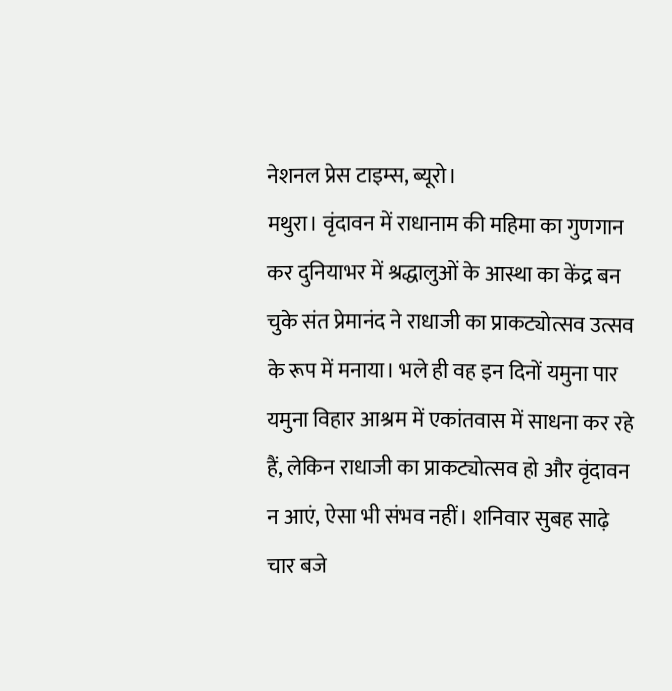नेशनल प्रेस टाइम्स, ब्यूरो।
मथुरा। वृंदावन में राधानाम की महिमा का गुणगान कर दुनियाभर में श्रद्धालुओं के आस्था का केंद्र बन चुके संत प्रेमानंद ने राधाजी का प्राकट्योत्सव उत्सव के रूप में मनाया। भले ही वह इन दिनों यमुना पार यमुना विहार आश्रम में एकांतवास में साधना कर रहे हैं, लेकिन राधाजी का प्राकट्योत्सव हो और वृंदावन न आएं, ऐसा भी संभव नहीं। शनिवार सुबह साढ़े चार बजे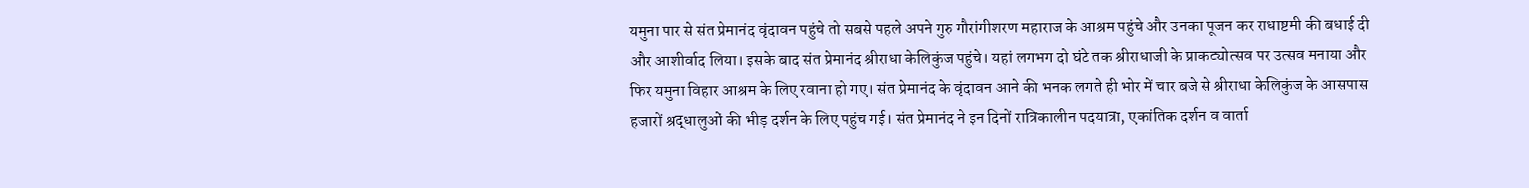यमुना पार से संत प्रेमानंद वृंदावन पहुंचे तो सबसे पहले अपने गुरु गौरांगीशरण महाराज के आश्रम पहुंचे और उनका पूजन कर राधाष्टमी की बधाई दी और आशीर्वाद लिया। इसके बाद संत प्रेमानंद श्रीराधा केलिकुंज पहुंचे। यहां लगभग दो घंटे तक श्रीराधाजी के प्राकट्योत्सव पर उत्सव मनाया और फिर यमुना विहार आश्रम के लिए रवाना हो गए। संत प्रेमानंद के वृंदावन आने की भनक लगते ही भोर में चार बजे से श्रीराधा केलिकुंज के आसपास हजारों श्रद्धालुओं की भीड़ दर्शन के लिए पहुंच गई। संत प्रेमानंद ने इन दिनों रात्रिकालीन पदयात्रा, एकांतिक दर्शन व वार्ता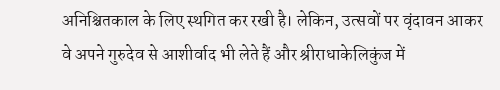अनिश्चितकाल के लिए स्थगित कर रखी है। लेकिन, उत्सवों पर वृंदावन आकर वे अपने गुरुदेव से आशीर्वाद भी लेते हैं और श्रीराधाकेलिकुंज में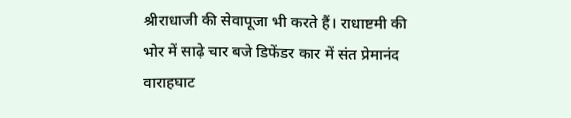श्रीराधाजी की सेवापूजा भी करते हैं। राधाष्टमी की भोर में साढ़े चार बजे डिफेंडर कार में संत प्रेमानंद वाराहघाट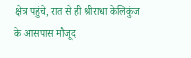क्षेत्र पहुंचे, रात से ही श्रीराधा केलिकुंज के आसपास मौजूद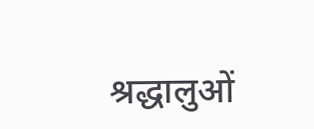श्रद्धालुओं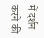में दर्शन करने की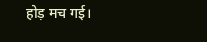होड़ मच गई।